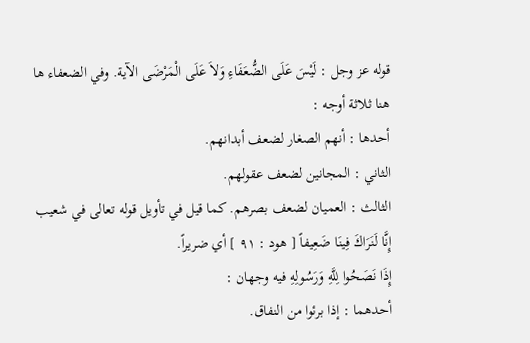قوله عز وجل : لَيْسَ عَلَى الضُّعَفَاءِ وَلاَ عَلَى الْمَرْضَى الآية. وفي الضعفاء ها هنا ثلاثة أوجه :
أحدها : أنهم الصغار لضعف أبدانهم.
الثاني : المجانين لضعف عقولهم.
الثالث : العميان لضعف بصرهم. كما قيل في تأويل قوله تعالى في شعيب
إِنَّا لَنَرَاكَ فِينَا ضَعِيفاً [ هود : ٩١ ] أي ضريراً.
إِذَا نَصَحُوا لِلَّهِ وَرَسُولِهِ فيه وجهان :
أحدهما : إذا برئوا من النفاق.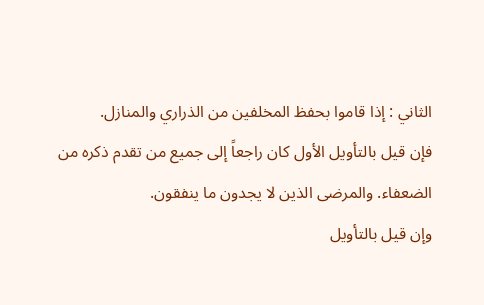الثاني : إذا قاموا بحفظ المخلفين من الذراري والمنازل.
فإن قيل بالتأويل الأول كان راجعاً إلى جميع من تقدم ذكره من الضعفاء. والمرضى الذين لا يجدون ما ينفقون.
وإن قيل بالتأويل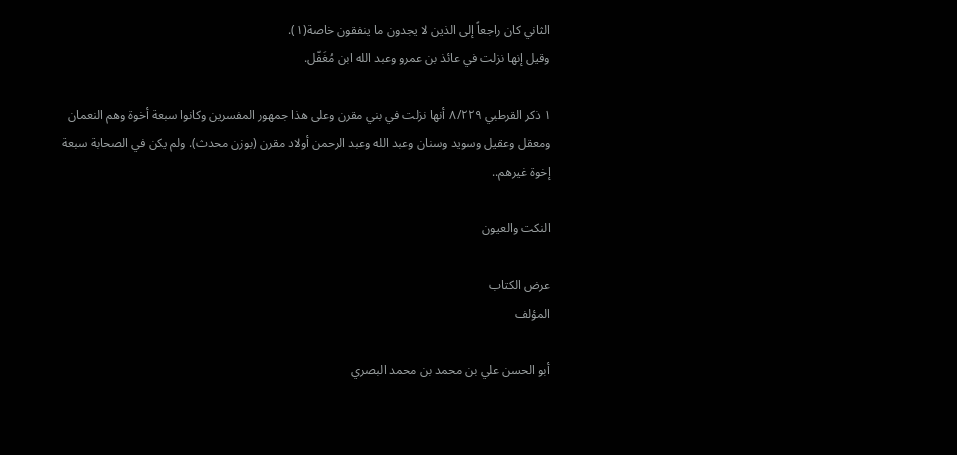الثاني كان راجعاً إلى الذين لا يجدون ما ينفقون خاصة(١).
وقيل إنها نزلت في عائذ بن عمرو وعبد الله ابن مُغَفّل.

١ ذكر القرطبي ٨/٢٢٩ أنها نزلت في بني مقرن وعلى هذا جمهور المفسرين وكانوا سبعة أخوة وهم النعمان ومعقل وعقيل وسويد وسنان وعبد الله وعبد الرحمن أولاد مقرن (بوزن محدث). ولم يكن في الصحابة سبعة إخوة غيرهم..

النكت والعيون

عرض الكتاب
المؤلف

أبو الحسن علي بن محمد بن محمد البصري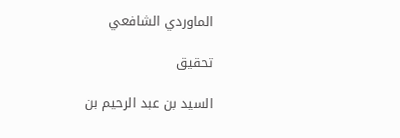الماوردي الشافعي

تحقيق

السيد بن عبد الرحيم بن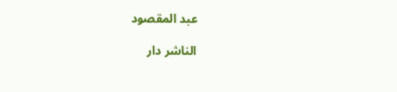عبد المقصود

الناشر دار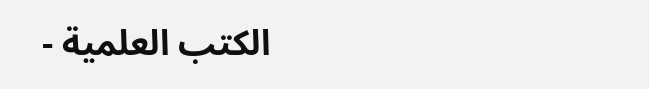الكتب العلمية -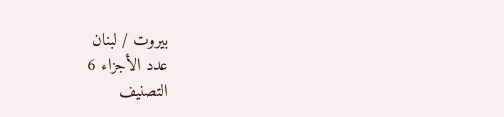بيروت / لبنان
عدد الأجزاء 6
التصنيف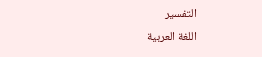التفسير
اللغة العربية